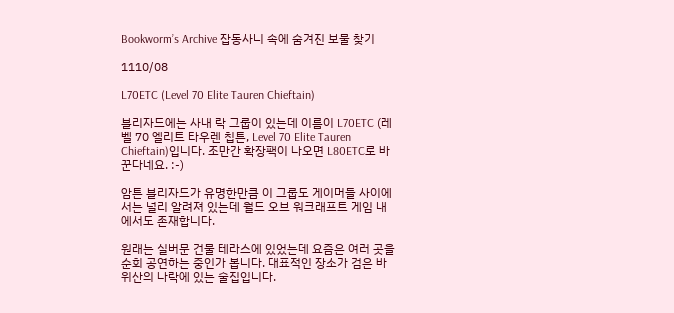Bookworm’s Archive 잡동사니 속에 숨겨진 보물 찾기

1110/08

L70ETC (Level 70 Elite Tauren Chieftain)

블리자드에는 사내 락 그룹이 있는데 이름이 L70ETC (레벨 70 엘리트 타우렌 칩튼, Level 70 Elite Tauren Chieftain)입니다. 조만간 확장팩이 나오면 L80ETC로 바꾼다네요. :-)

암튼 블리자드가 유명한만큼 이 그룹도 게이머들 사이에서는 널리 알려져 있는데 월드 오브 워크래프트 게임 내에서도 존재합니다.

원래는 실버문 건물 테라스에 있었는데 요즘은 여러 곳을 순회 공연하는 중인가 봅니다. 대표적인 장소가 검은 바위산의 나락에 있는 술집입니다.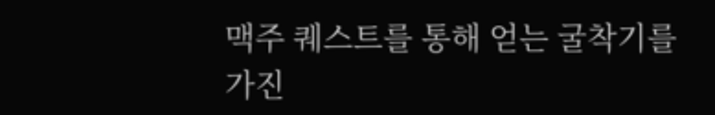맥주 퀘스트를 통해 얻는 굴착기를 가진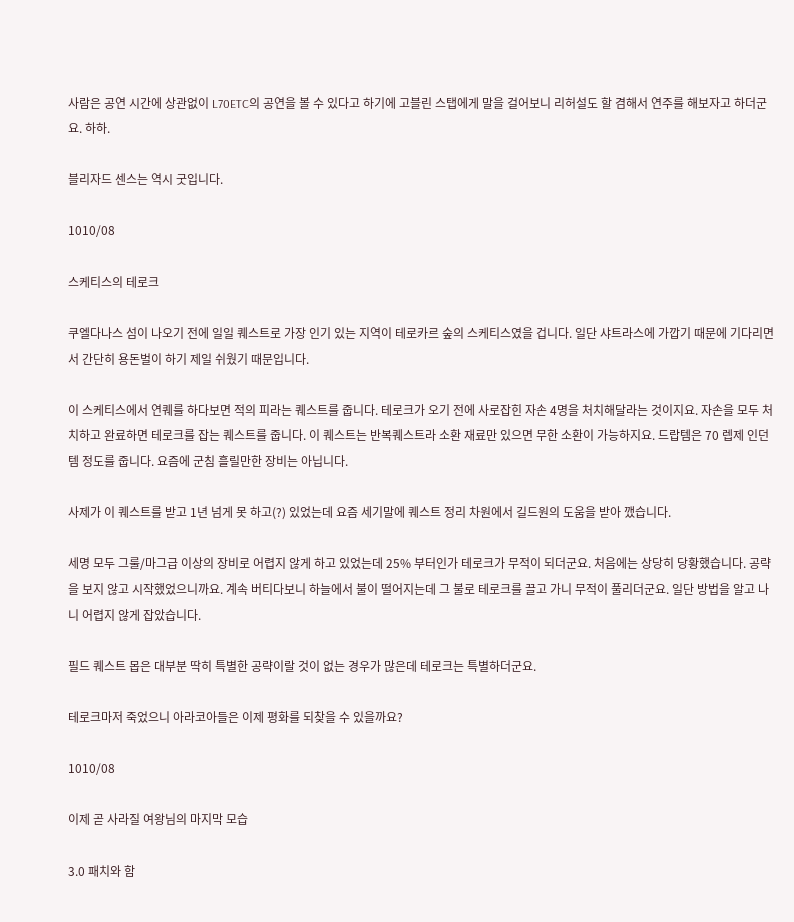사람은 공연 시간에 상관없이 L70ETC의 공연을 볼 수 있다고 하기에 고블린 스탭에게 말을 걸어보니 리허설도 할 겸해서 연주를 해보자고 하더군요. 하하.

블리자드 센스는 역시 굿입니다.

1010/08

스케티스의 테로크

쿠엘다나스 섬이 나오기 전에 일일 퀘스트로 가장 인기 있는 지역이 테로카르 숲의 스케티스였을 겁니다. 일단 샤트라스에 가깝기 때문에 기다리면서 간단히 용돈벌이 하기 제일 쉬웠기 때문입니다.

이 스케티스에서 연퀘를 하다보면 적의 피라는 퀘스트를 줍니다. 테로크가 오기 전에 사로잡힌 자손 4명을 처치해달라는 것이지요. 자손을 모두 처치하고 완료하면 테로크를 잡는 퀘스트를 줍니다. 이 퀘스트는 반복퀘스트라 소환 재료만 있으면 무한 소환이 가능하지요. 드랍템은 70 렙제 인던템 정도를 줍니다. 요즘에 군침 흘릴만한 장비는 아닙니다.

사제가 이 퀘스트를 받고 1년 넘게 못 하고(?) 있었는데 요즘 세기말에 퀘스트 정리 차원에서 길드원의 도움을 받아 깼습니다.

세명 모두 그룰/마그급 이상의 장비로 어렵지 않게 하고 있었는데 25% 부터인가 테로크가 무적이 되더군요. 처음에는 상당히 당황했습니다. 공략을 보지 않고 시작했었으니까요. 계속 버티다보니 하늘에서 불이 떨어지는데 그 불로 테로크를 끌고 가니 무적이 풀리더군요. 일단 방법을 알고 나니 어렵지 않게 잡았습니다.

필드 퀘스트 몹은 대부분 딱히 특별한 공략이랄 것이 없는 경우가 많은데 테로크는 특별하더군요.

테로크마저 죽었으니 아라코아들은 이제 평화를 되찾을 수 있을까요?

1010/08

이제 곧 사라질 여왕님의 마지막 모습

3.0 패치와 함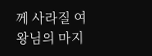께 사라질 여왕님의 마지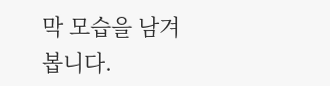막 모습을 남겨봅니다.